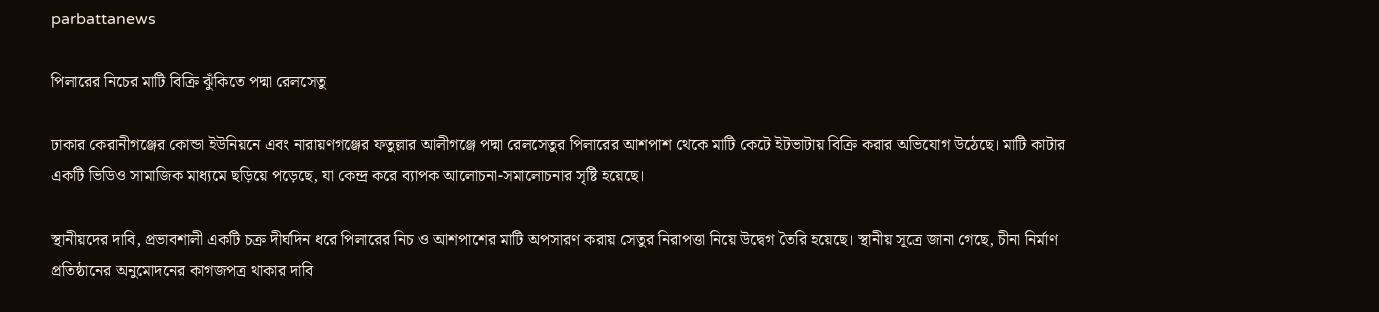parbattanews

পিলারের নিচের মাটি বিক্রি ঝুঁকিতে পদ্মা রেলসেতু

ঢাকার কেরানীগঞ্জের কোন্ডা ইউনিয়নে এবং নারায়ণগঞ্জের ফতুল্লার আলীগঞ্জে পদ্মা রেলসেতুর পিলারের আশপাশ থেকে মাটি কেটে ইটভাটায় বিক্রি করার অভিযোগ উঠেছে। মাটি কাটার একটি ভিডিও সামাজিক মাধ্যমে ছড়িয়ে পড়েছে, যা কেন্দ্র করে ব্যাপক আলোচনা-সমালোচনার সৃষ্টি হয়েছে।

স্থানীয়দের দাবি, প্রভাবশালী একটি চক্র দীর্ঘদিন ধরে পিলারের নিচ ও আশপাশের মাটি অপসারণ করায় সেতুর নিরাপত্তা নিয়ে উদ্বেগ তৈরি হয়েছে। স্থানীয় সূত্রে জানা গেছে, চীনা নির্মাণ প্রতিষ্ঠানের অনুমোদনের কাগজপত্র থাকার দাবি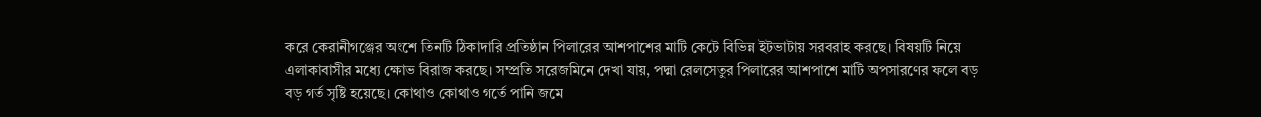করে কেরানীগঞ্জের অংশে তিনটি ঠিকাদারি প্রতিষ্ঠান পিলারের আশপাশের মাটি কেটে বিভিন্ন ইটভাটায় সরবরাহ করছে। বিষয়টি নিয়ে এলাকাবাসীর মধ্যে ক্ষোভ বিরাজ করছে। সম্প্রতি সরেজমিনে দেখা যায়, পদ্মা রেলসেতুর পিলারের আশপাশে মাটি অপসারণের ফলে বড় বড় গর্ত সৃষ্টি হয়েছে। কোথাও কোথাও গর্তে পানি জমে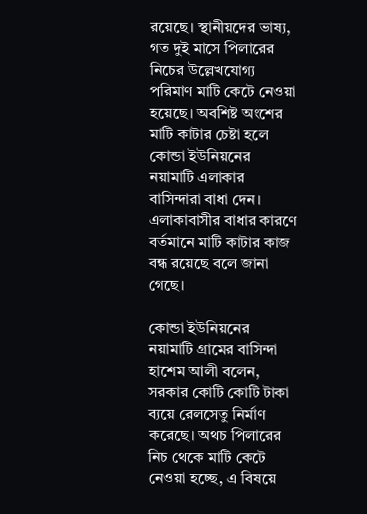রয়েছে। স্থানীয়দের ভাষ্য, গত দুই মাসে পিলারের নিচের উল্লেখযোগ্য পরিমাণ মাটি কেটে নেওয়া হয়েছে। অবশিষ্ট অংশের মাটি কাটার চেষ্টা হলে কোন্ডা ইউনিয়নের নয়ামাটি এলাকার বাসিন্দারা বাধা দেন। এলাকাবাসীর বাধার কারণে বর্তমানে মাটি কাটার কাজ বন্ধ রয়েছে বলে জানা গেছে।

কোন্ডা ইউনিয়নের নয়ামাটি গ্রামের বাসিন্দা হাশেম আলী বলেন, সরকার কোটি কোটি টাকা ব্যয়ে রেলসেতু নির্মাণ করেছে। অথচ পিলারের নিচ থেকে মাটি কেটে নেওয়া হচ্ছে, এ বিষয়ে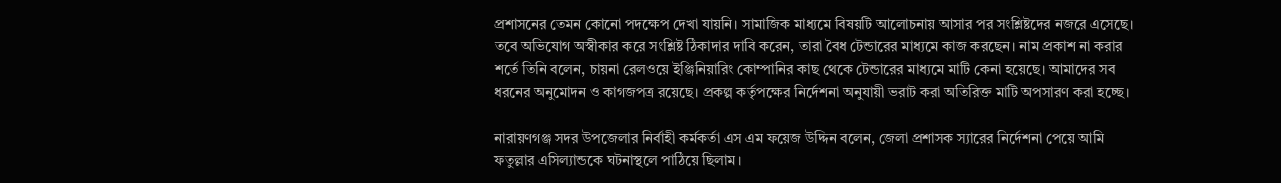প্রশাসনের তেমন কোনো পদক্ষেপ দেখা যায়নি। সামাজিক মাধ্যমে বিষয়টি আলোচনায় আসার পর সংশ্লিষ্টদের নজরে এসেছে। তবে অভিযোগ অস্বীকার করে সংশ্লিষ্ট ঠিকাদার দাবি করেন, তারা বৈধ টেন্ডারের মাধ্যমে কাজ করছেন। নাম প্রকাশ না করার শর্তে তিনি বলেন, চায়না রেলওয়ে ইঞ্জিনিয়ারিং কোম্পানির কাছ থেকে টেন্ডারের মাধ্যমে মাটি কেনা হয়েছে। আমাদের সব ধরনের অনুমোদন ও কাগজপত্র রয়েছে। প্রকল্প কর্তৃপক্ষের নির্দেশনা অনুযায়ী ভরাট করা অতিরিক্ত মাটি অপসারণ করা হচ্ছে।

নারায়ণগঞ্জ সদর উপজেলার নির্বাহী কর্মকর্তা এস এম ফয়েজ উদ্দিন বলেন, জেলা প্রশাসক স্যারের নির্দেশনা পেয়ে আমি ফতুল্লার এসিল্যান্ডকে ঘটনাস্থলে পাঠিয়ে ছিলাম।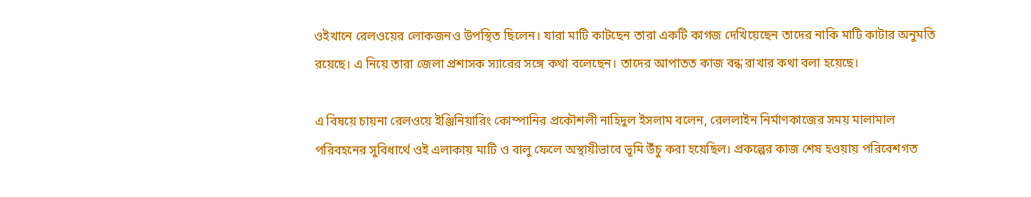ওইখানে রেলওয়ের লোকজনও উপস্থিত ছিলেন। যারা মাটি কাটছেন তারা একটি কাগজ দেখিয়েছেন তাদের নাকি মাটি কাটার অনুমতি রয়েছে। এ নিয়ে তারা জেলা প্রশাসক স্যারের সঙ্গে কথা বলেছেন। তাদের আপাতত কাজ বন্ধ রাখার কথা বলা হয়েছে।

এ বিষয়ে চায়না রেলওয়ে ইঞ্জিনিয়ারিং কোম্পানির প্রকৌশলী নাহিদুল ইসলাম বলেন, রেললাইন নির্মাণকাজের সময় মালামাল পরিবহনের সুবিধার্থে ওই এলাকায় মাটি ও বালু ফেলে অস্থায়ীভাবে ভূমি উঁচু করা হয়েছিল। প্রকল্পের কাজ শেষ হওয়ায় পরিবেশগত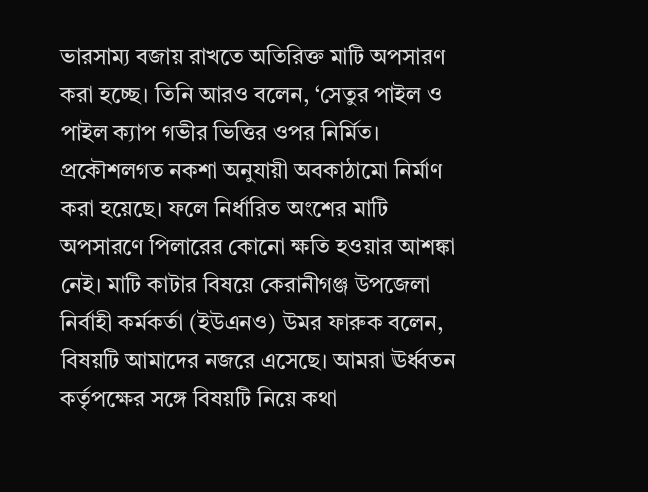ভারসাম্য বজায় রাখতে অতিরিক্ত মাটি অপসারণ করা হচ্ছে। তিনি আরও বলেন, ‘সেতুর পাইল ও পাইল ক্যাপ গভীর ভিত্তির ওপর নির্মিত। প্রকৌশলগত নকশা অনুযায়ী অবকাঠামো নির্মাণ করা হয়েছে। ফলে নির্ধারিত অংশের মাটি অপসারণে পিলারের কোনো ক্ষতি হওয়ার আশঙ্কা নেই। মাটি কাটার বিষয়ে কেরানীগঞ্জ উপজেলা নির্বাহী কর্মকর্তা (ইউএনও) উমর ফারুক বলেন, বিষয়টি আমাদের নজরে এসেছে। আমরা ঊর্ধ্বতন কর্তৃপক্ষের সঙ্গে বিষয়টি নিয়ে কথা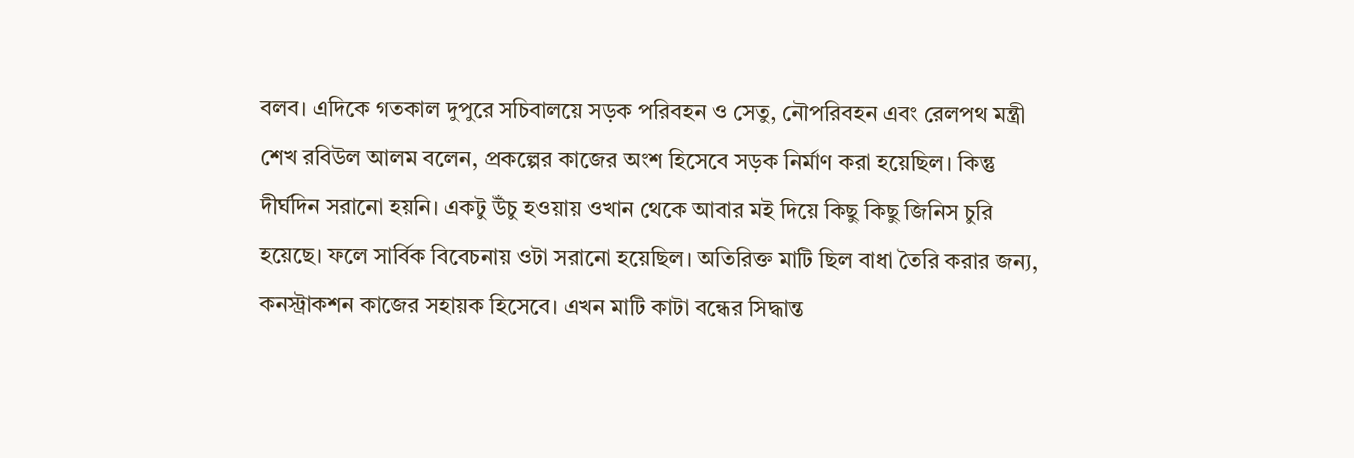বলব। এদিকে গতকাল দুপুরে সচিবালয়ে সড়ক পরিবহন ও সেতু, নৌপরিবহন এবং রেলপথ মন্ত্রী শেখ রবিউল আলম বলেন, প্রকল্পের কাজের অংশ হিসেবে সড়ক নির্মাণ করা হয়েছিল। কিন্তু দীর্ঘদিন সরানো হয়নি। একটু উঁচু হওয়ায় ওখান থেকে আবার মই দিয়ে কিছু কিছু জিনিস চুরি হয়েছে। ফলে সার্বিক বিবেচনায় ওটা সরানো হয়েছিল। অতিরিক্ত মাটি ছিল বাধা তৈরি করার জন্য, কনস্ট্রাকশন কাজের সহায়ক হিসেবে। এখন মাটি কাটা বন্ধের সিদ্ধান্ত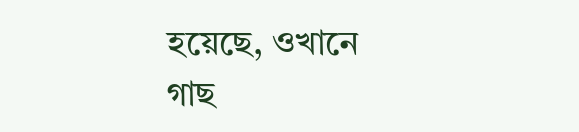হয়েছে, ওখানে গাছ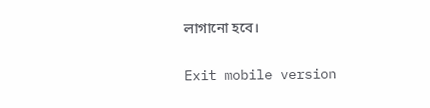লাগানো হবে।

Exit mobile version